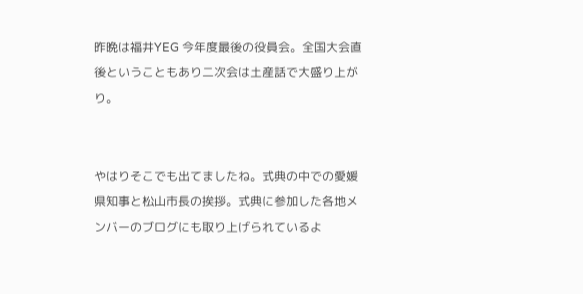昨晩は福井YEG 今年度最後の役員会。全国大会直後ということもあり二次会は土産話で大盛り上がり。


やはりそこでも出てましたね。式典の中での愛媛県知事と松山市長の挨拶。式典に参加した各地メンバーのブログにも取り上げられているよ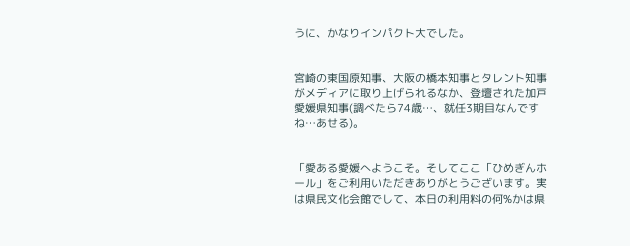うに、かなりインパクト大でした。


宮崎の東国原知事、大阪の橋本知事とタレント知事がメディアに取り上げられるなか、登壇された加戸 愛媛県知事(調べたら74歳…、就任3期目なんですね…あせる)。


「愛ある愛媛へようこそ。そしてここ「ひめぎんホール」をご利用いただきありがとうございます。実は県民文化会館でして、本日の利用料の何%かは県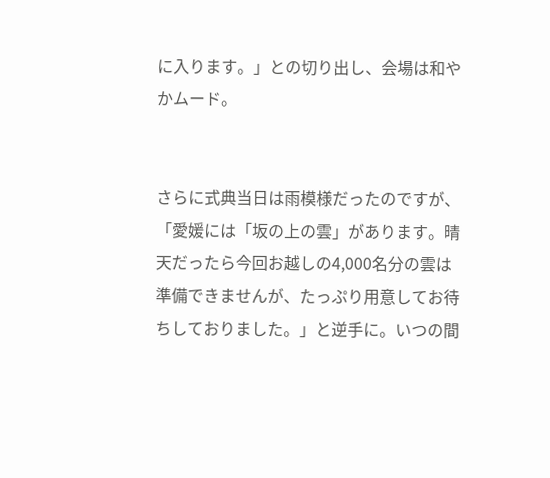に入ります。」との切り出し、会場は和やかムード。


さらに式典当日は雨模様だったのですが、「愛媛には「坂の上の雲」があります。晴天だったら今回お越しの4,000名分の雲は準備できませんが、たっぷり用意してお待ちしておりました。」と逆手に。いつの間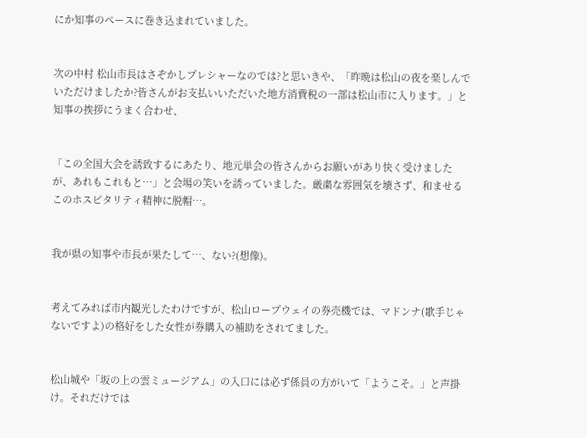にか知事のペースに巻き込まれていました。


次の中村 松山市長はさぞかしプレシャーなのでは?と思いきや、「昨晩は松山の夜を楽しんでいただけましたか?皆さんがお支払いいただいた地方消費税の一部は松山市に入ります。」と知事の挨拶にうまく合わせ、


「この全国大会を誘致するにあたり、地元単会の皆さんからお願いがあり快く受けましたが、あれもこれもと…」と会場の笑いを誘っていました。厳粛な雰囲気を壊さず、和ませるこのホスピタリティ精神に脱帽…。


我が県の知事や市長が果たして…、ない?(想像)。


考えてみれば市内観光したわけですが、松山ロープウェイの券売機では、マドンナ(歌手じゃないですよ)の格好をした女性が券購入の補助をされてました。


松山城や「坂の上の雲ミュージアム」の入口には必ず係員の方がいて「ようこそ。」と声掛け。それだけでは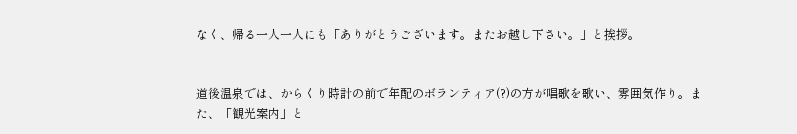なく、帰る一人一人にも「ありがとうございます。またお越し下さい。」と挨拶。


道後温泉では、からくり時計の前で年配のボランティア(?)の方が唱歌を歌い、雰囲気作り。また、「観光案内」と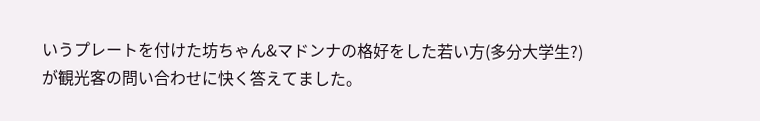いうプレートを付けた坊ちゃん&マドンナの格好をした若い方(多分大学生?)が観光客の問い合わせに快く答えてました。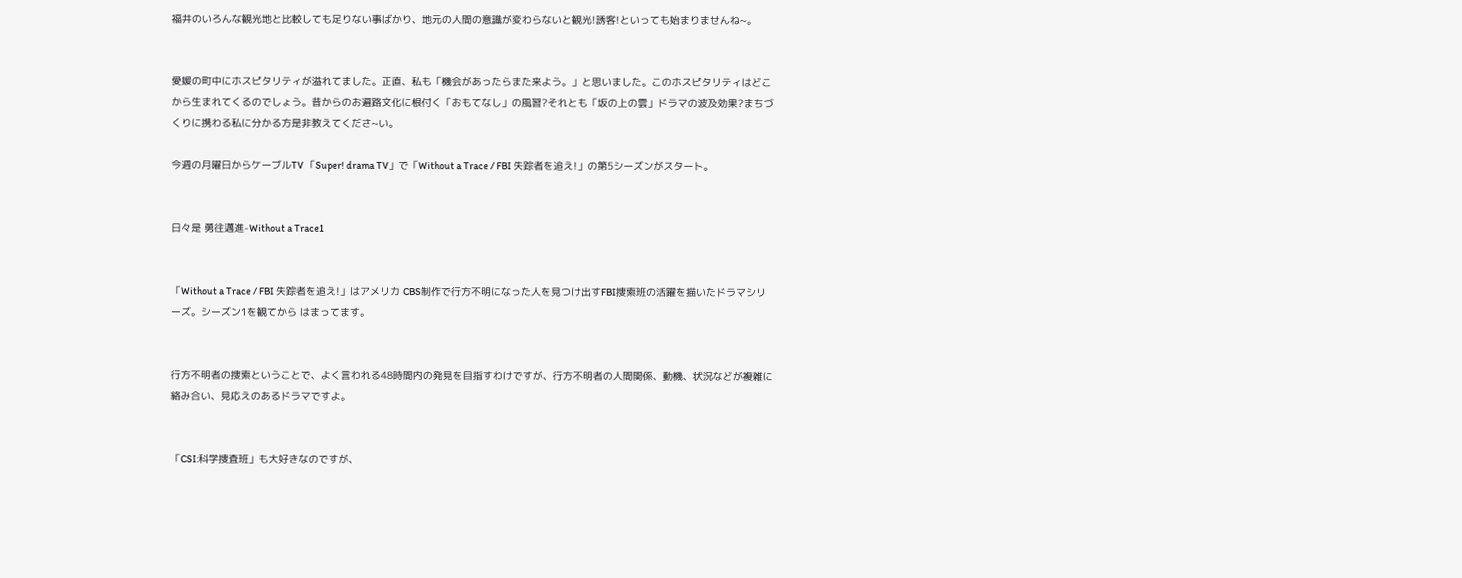福井のいろんな観光地と比較しても足りない事ばかり、地元の人間の意識が変わらないと観光!誘客!といっても始まりませんね~。


愛媛の町中にホスピタリティが溢れてました。正直、私も「機会があったらまた来よう。」と思いました。このホスピタリティはどこから生まれてくるのでしょう。昔からのお遍路文化に根付く「おもてなし」の風習?それとも「坂の上の雲」ドラマの波及効果?まちづくりに携わる私に分かる方是非教えてくださ~い。

今週の月曜日からケーブルTV 「Super! drama TV」で「Without a Trace / FBI 失踪者を追え!」の第5シーズンがスタート。


日々是 勇往邁進-Without a Trace1


「Without a Trace / FBI 失踪者を追え!」はアメリカ CBS制作で行方不明になった人を見つけ出すFBI捜索班の活躍を描いたドラマシリーズ。シーズン1を観てから はまってます。


行方不明者の捜索ということで、よく言われる48時間内の発見を目指すわけですが、行方不明者の人間関係、動機、状況などが複雑に絡み合い、見応えのあるドラマですよ。


「CSI:科学捜査班」も大好きなのですが、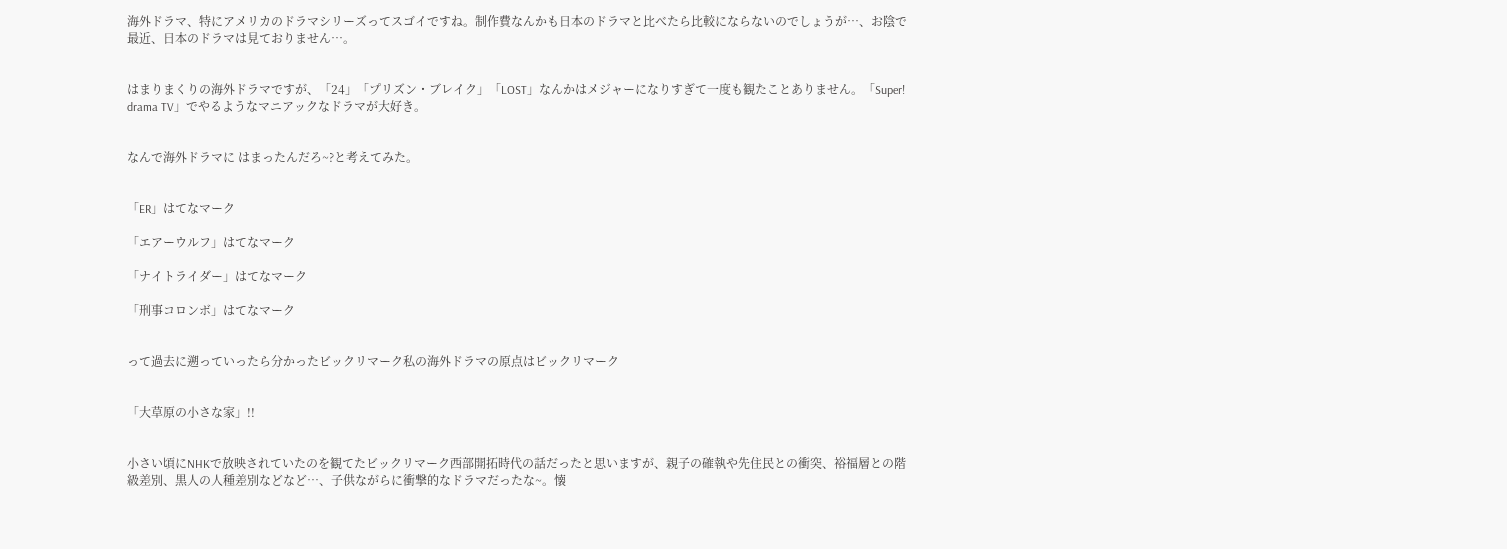海外ドラマ、特にアメリカのドラマシリーズってスゴイですね。制作費なんかも日本のドラマと比べたら比較にならないのでしょうが…、お陰で最近、日本のドラマは見ておりません…。


はまりまくりの海外ドラマですが、「24」「プリズン・ブレイク」「LOST」なんかはメジャーになりすぎて一度も観たことありません。「Super! drama TV」でやるようなマニアックなドラマが大好き。


なんで海外ドラマに はまったんだろ~?と考えてみた。


「ER」はてなマーク

「エアーウルフ」はてなマーク

「ナイトライダー」はてなマーク

「刑事コロンボ」はてなマーク


って過去に遡っていったら分かったビックリマーク私の海外ドラマの原点はビックリマーク


「大草原の小さな家」!!


小さい頃にNHKで放映されていたのを観てたビックリマーク西部開拓時代の話だったと思いますが、親子の確執や先住民との衝突、裕福層との階級差別、黒人の人種差別などなど…、子供ながらに衝撃的なドラマだったな~。懐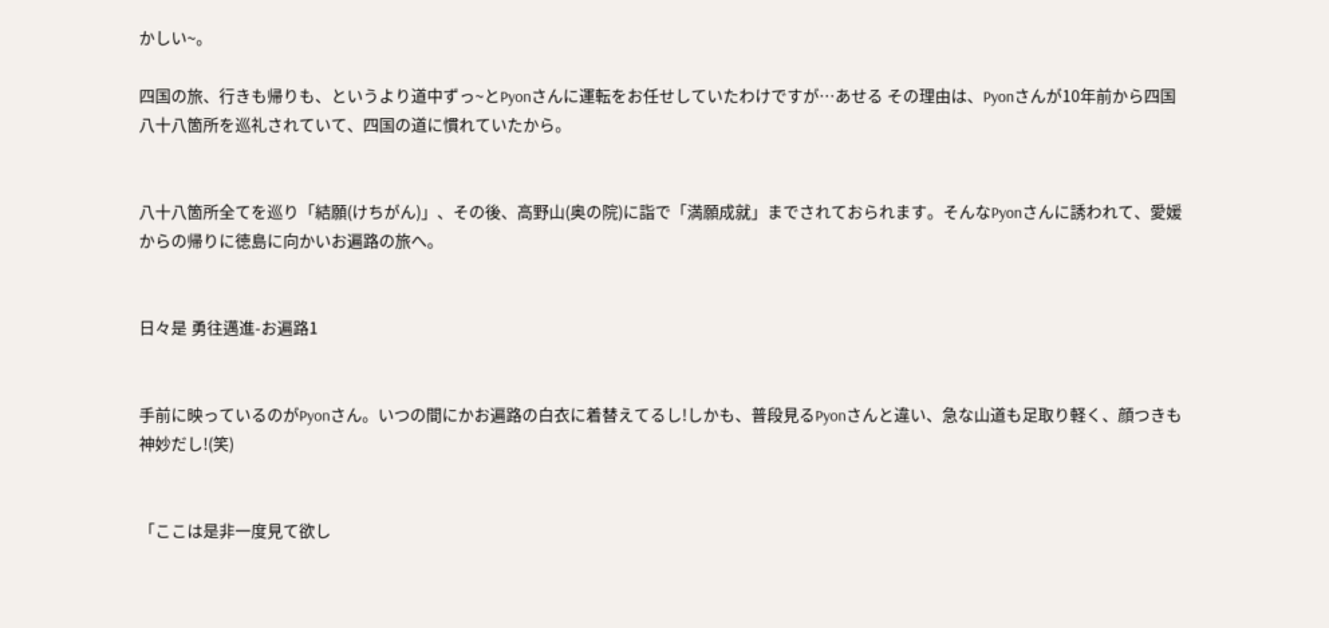かしい~。

四国の旅、行きも帰りも、というより道中ずっ~とPyonさんに運転をお任せしていたわけですが…あせる その理由は、Pyonさんが10年前から四国八十八箇所を巡礼されていて、四国の道に慣れていたから。


八十八箇所全てを巡り「結願(けちがん)」、その後、高野山(奥の院)に詣で「満願成就」までされておられます。そんなPyonさんに誘われて、愛媛からの帰りに徳島に向かいお遍路の旅へ。


日々是 勇往邁進-お遍路1


手前に映っているのがPyonさん。いつの間にかお遍路の白衣に着替えてるし!しかも、普段見るPyonさんと違い、急な山道も足取り軽く、顔つきも神妙だし!(笑)


「ここは是非一度見て欲し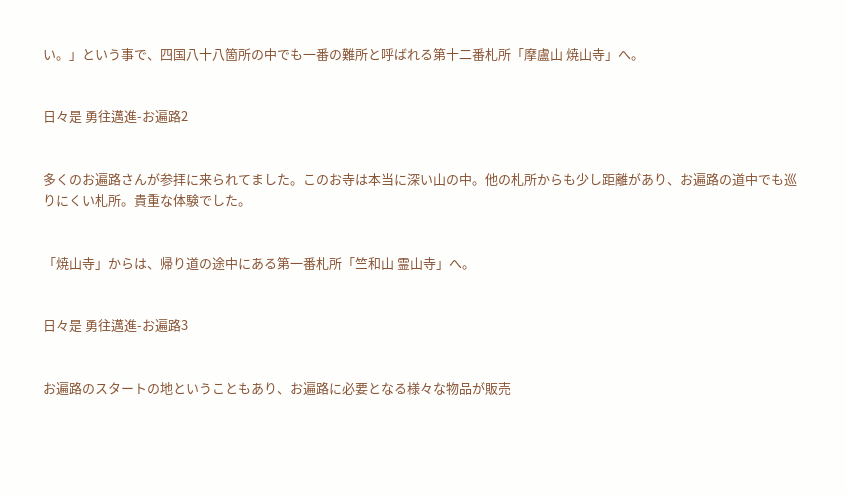い。」という事で、四国八十八箇所の中でも一番の難所と呼ばれる第十二番札所「摩盧山 焼山寺」へ。


日々是 勇往邁進-お遍路2


多くのお遍路さんが参拝に来られてました。このお寺は本当に深い山の中。他の札所からも少し距離があり、お遍路の道中でも巡りにくい札所。貴重な体験でした。


「焼山寺」からは、帰り道の途中にある第一番札所「竺和山 霊山寺」へ。


日々是 勇往邁進-お遍路3


お遍路のスタートの地ということもあり、お遍路に必要となる様々な物品が販売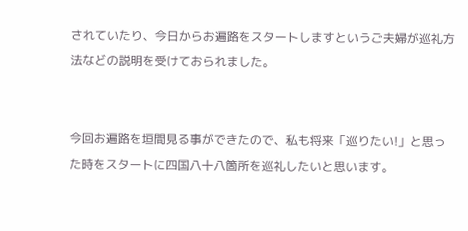されていたり、今日からお遍路をスタートしますというご夫婦が巡礼方法などの説明を受けておられました。


今回お遍路を垣間見る事ができたので、私も将来「巡りたい!」と思った時をスタートに四国八十八箇所を巡礼したいと思います。